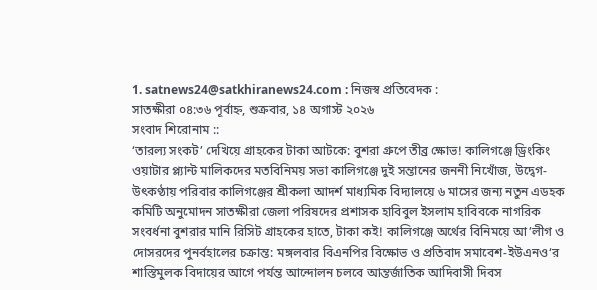1. satnews24@satkhiranews24.com : নিজস্ব প্রতিবেদক :
সাতক্ষীরা ০৪:৩৬ পূর্বাহ্ন, শুক্রবার, ১৪ অগাস্ট ২০২৬
সংবাদ শিরোনাম ::
‘তারল্য সংকট’ দেখিয়ে গ্রাহকের টাকা আটকে: বুশরা গ্রুপে তীব্র ক্ষোভ! কালিগঞ্জে ড্রিংকিং ওয়াটার প্ল্যান্ট মালিকদের মতবিনিময় সভা কালিগঞ্জে দুই সন্তানের জননী নিখোঁজ, উদ্বেগ-উৎকণ্ঠায় পরিবার কালিগঞ্জের শ্রীকলা আদর্শ মাধ্যমিক বিদ্যালয়ে ৬ মাসের জন্য নতুন এডহক কমিটি অনুমোদন সাতক্ষীরা জেলা পরিষদের প্রশাসক হাবিবুল ইসলাম হাবিবকে নাগরিক সংবর্ধনা বুশরার মানি রিসিট গ্রাহকের হাতে, টাকা কই! কালিগঞ্জে অর্থের বিনিময়ে আ’লীগ ও দোসরদের পুনর্বহালের চক্রান্ত: মঙ্গলবার বিএনপির বিক্ষোভ ও প্রতিবাদ সমাবেশ-ইউএনও‘র শাস্তিমুলক বিদায়ের আগে পর্যন্ত আন্দোলন চলবে আন্তর্জাতিক আদিবাসী দিবস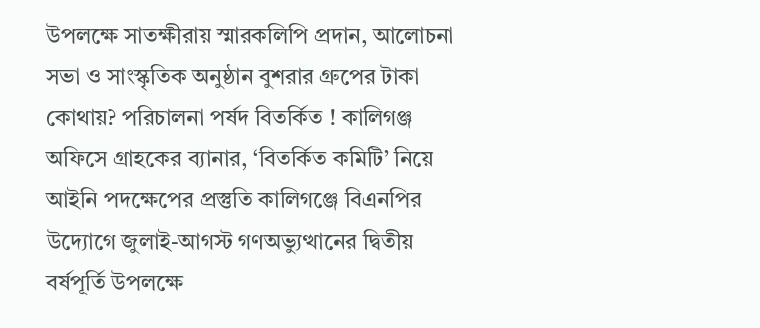উপলক্ষে সাতক্ষীরায় স্মারকলিপি প্রদান, আলোচনা সভা ও সাংস্কৃতিক অনুষ্ঠান বুশরার গ্রুপের টাকা কোথায়? পরিচালনা পর্ষদ বিতর্কিত ! কালিগঞ্জ অফিসে গ্রাহকের ব্যানার, ‘বিতর্কিত কমিটি’ নিয়ে আইনি পদক্ষেপের প্রস্তুতি কালিগঞ্জে বিএনপির উদ্যোগে জুলাই-আগস্ট গণঅভ্যুত্থানের দ্বিতীয় বর্ষপূর্তি উপলক্ষে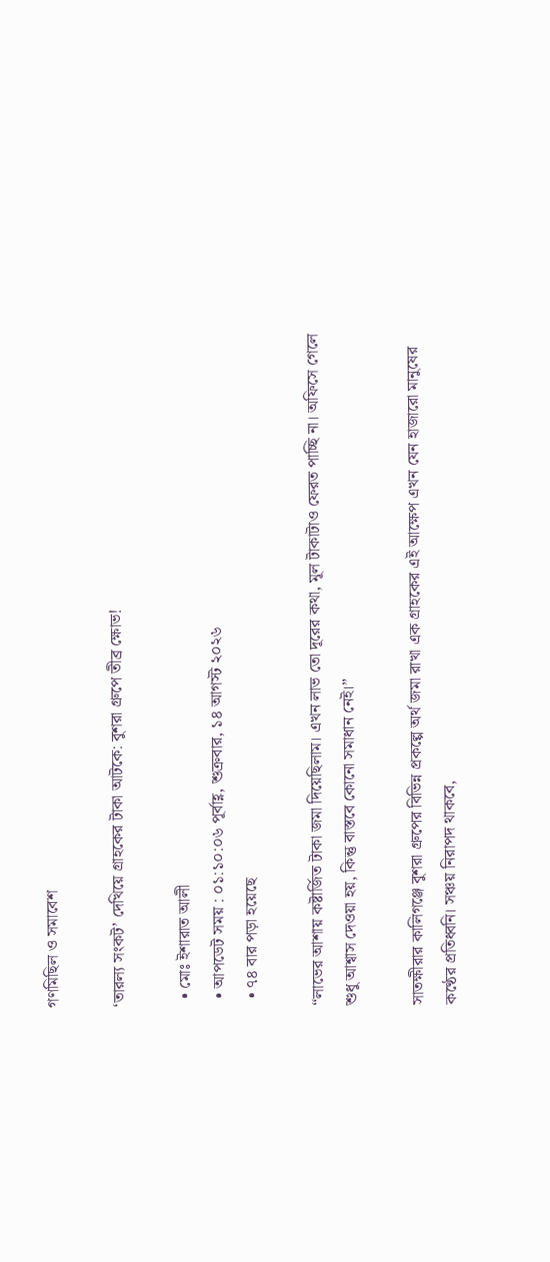গণমিছিল ও সমাবেশ

‘তারল্য সংকট’ দেখিয়ে গ্রাহকের টাকা আটকে: বুশরা গ্রুপে তীব্র ক্ষোভ!

  • মোঃ ইশারাত আলী
  • আপডেট সময় : ০১:১০:০৬ পূর্বাহ্ণ, শুক্রবার, ১৪ আগস্ট ২০২৬
  • ৭৪ বার পড়া হয়েছে

“লাভের আশায় কষ্টার্জিত টাকা জমা দিয়েছিলাম। এখন লাভ তো দূরের কথা, মূল টাকাটাও ফেরত পাচ্ছি না। অফিসে গেলে শুধু আশ্বাস দেওয়া হয়, কিন্তু বাস্তবে কোনো সমাধান নেই।”

সাতক্ষীরার কালিগঞ্জে বুশরা গ্রুপের বিভিন্ন প্রকল্পে অর্থ জমা রাখা এক গ্রাহকের এই আক্ষেপ এখন যেন হাজারো মানুষের কণ্ঠের প্রতিধ্বনি। সঞ্চয় নিরাপদ থাকবে,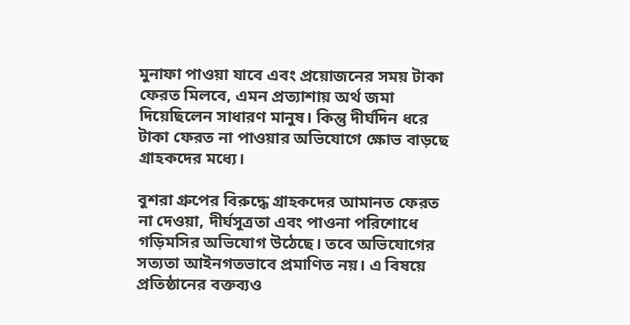মুনাফা পাওয়া যাবে এবং প্রয়োজনের সময় টাকা ফেরত মিলবে, এমন প্রত্যাশায় অর্থ জমা দিয়েছিলেন সাধারণ মানুষ। কিন্তু দীর্ঘদিন ধরে টাকা ফেরত না পাওয়ার অভিযোগে ক্ষোভ বাড়ছে গ্রাহকদের মধ্যে।

বুশরা গ্রুপের বিরুদ্ধে গ্রাহকদের আমানত ফেরত না দেওয়া, দীর্ঘসূত্রতা এবং পাওনা পরিশোধে গড়িমসির অভিযোগ উঠেছে। তবে অভিযোগের সত্যতা আইনগতভাবে প্রমাণিত নয়। এ বিষয়ে প্রতিষ্ঠানের বক্তব্যও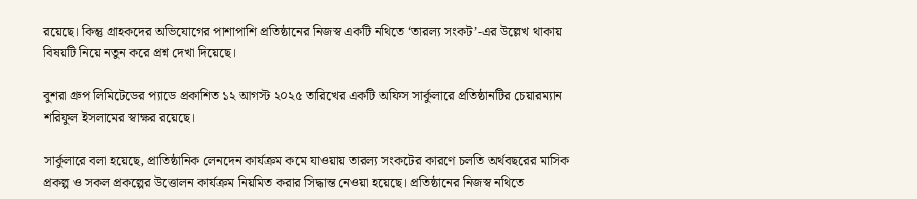রয়েছে। কিন্তু গ্রাহকদের অভিযোগের পাশাপাশি প্রতিষ্ঠানের নিজস্ব একটি নথিতে ‘তারল্য সংকট’-এর উল্লেখ থাকায় বিষয়টি নিয়ে নতুন করে প্রশ্ন দেখা দিয়েছে।

বুশরা গ্রুপ লিমিটেডের প্যাডে প্রকাশিত ১২ আগস্ট ২০২৫ তারিখের একটি অফিস সার্কুলারে প্রতিষ্ঠানটির চেয়ারম্যান শরিফুল ইসলামের স্বাক্ষর রয়েছে।

সার্কুলারে বলা হয়েছে, প্রাতিষ্ঠানিক লেনদেন কার্যক্রম কমে যাওয়ায় তারল্য সংকটের কারণে চলতি অর্থবছরের মাসিক প্রকল্প ও সকল প্রকল্পের উত্তোলন কার্যক্রম নিয়মিত করার সিদ্ধান্ত নেওয়া হয়েছে। প্রতিষ্ঠানের নিজস্ব নথিতে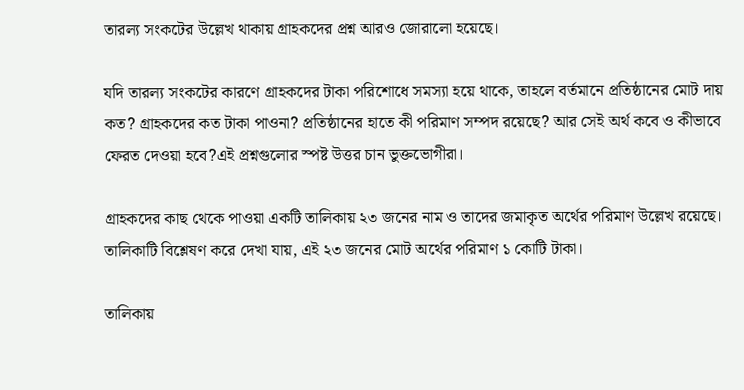তারল্য সংকটের উল্লেখ থাকায় গ্রাহকদের প্রশ্ন আরও জোরালো হয়েছে।

যদি তারল্য সংকটের কারণে গ্রাহকদের টাকা পরিশোধে সমস্যা হয়ে থাকে, তাহলে বর্তমানে প্রতিষ্ঠানের মোট দায় কত? গ্রাহকদের কত টাকা পাওনা? প্রতিষ্ঠানের হাতে কী পরিমাণ সম্পদ রয়েছে? আর সেই অর্থ কবে ও কীভাবে ফেরত দেওয়া হবে?এই প্রশ্নগুলোর স্পষ্ট উত্তর চান ভুক্তভোগীরা।

গ্রাহকদের কাছ থেকে পাওয়া একটি তালিকায় ২৩ জনের নাম ও তাদের জমাকৃত অর্থের পরিমাণ উল্লেখ রয়েছে। তালিকাটি বিশ্লেষণ করে দেখা যায়, এই ২৩ জনের মোট অর্থের পরিমাণ ১ কোটি টাকা।

তালিকায়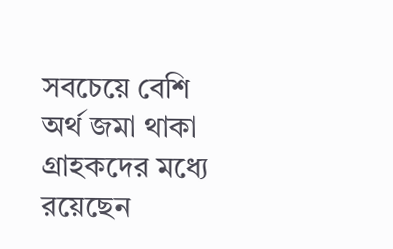সবচেয়ে বেশি অর্থ জমা থাকা গ্রাহকদের মধ্যে রয়েছেন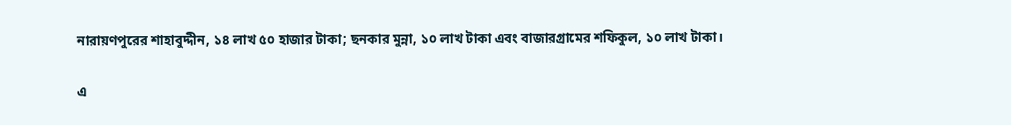নারায়ণপুরের শাহাবুদ্দীন, ১৪ লাখ ৫০ হাজার টাকা; ছনকার মুন্না, ১০ লাখ টাকা এবং বাজারগ্রামের শফিকুল, ১০ লাখ টাকা।

এ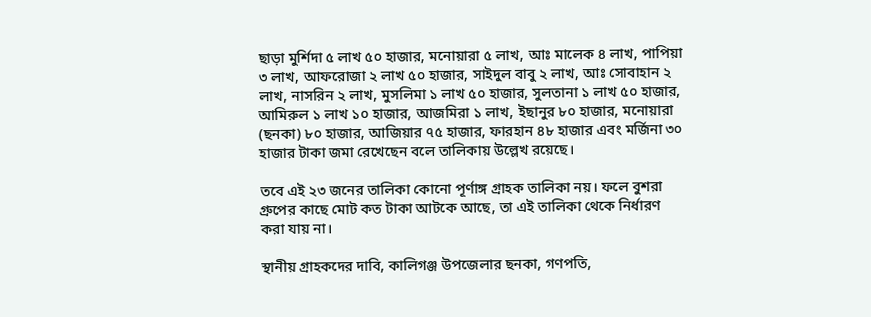ছাড়া মুর্শিদা ৫ লাখ ৫০ হাজার, মনোয়ারা ৫ লাখ, আঃ মালেক ৪ লাখ, পাপিয়া ৩ লাখ, আফরোজা ২ লাখ ৫০ হাজার, সাইদুল বাবু ২ লাখ, আঃ সোবাহান ২ লাখ, নাসরিন ২ লাখ, মুসলিমা ১ লাখ ৫০ হাজার, সুলতানা ১ লাখ ৫০ হাজার, আমিরুল ১ লাখ ১০ হাজার, আজমিরা ১ লাখ, ইছানুর ৮০ হাজার, মনোয়ারা (ছনকা) ৮০ হাজার, আজিয়ার ৭৫ হাজার, ফারহান ৪৮ হাজার এবং মর্জিনা ৩০ হাজার টাকা জমা রেখেছেন বলে তালিকায় উল্লেখ রয়েছে।

তবে এই ২৩ জনের তালিকা কোনো পূর্ণাঙ্গ গ্রাহক তালিকা নয়। ফলে বুশরা গ্রুপের কাছে মোট কত টাকা আটকে আছে, তা এই তালিকা থেকে নির্ধারণ করা যায় না।

স্থানীয় গ্রাহকদের দাবি, কালিগঞ্জ উপজেলার ছনকা, গণপতি,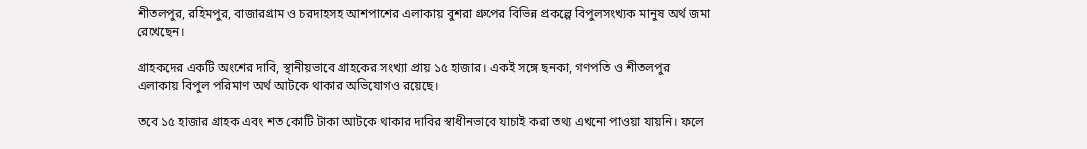শীতলপুর, রহিমপুর, বাজারগ্রাম ও চরদাহসহ আশপাশের এলাকায় বুশরা গ্রুপের বিভিন্ন প্রকল্পে বিপুলসংখ্যক মানুষ অর্থ জমা রেখেছেন।

গ্রাহকদের একটি অংশের দাবি, স্থানীয়ভাবে গ্রাহকের সংখ্যা প্রায় ১৫ হাজার। একই সঙ্গে ছনকা, গণপতি ও শীতলপুর এলাকায় বিপুল পরিমাণ অর্থ আটকে থাকার অভিযোগও রয়েছে।

তবে ১৫ হাজার গ্রাহক এবং শত কোটি টাকা আটকে থাকার দাবির স্বাধীনভাবে যাচাই করা তথ্য এখনো পাওয়া যায়নি। ফলে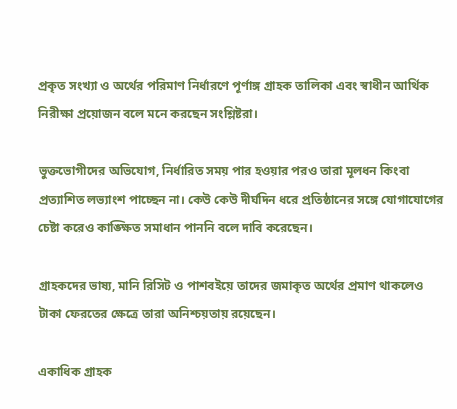প্রকৃত সংখ্যা ও অর্থের পরিমাণ নির্ধারণে পূর্ণাঙ্গ গ্রাহক তালিকা এবং স্বাধীন আর্থিক নিরীক্ষা প্রয়োজন বলে মনে করছেন সংশ্লিষ্টরা।

ভুক্তভোগীদের অভিযোগ, নির্ধারিত সময় পার হওয়ার পরও তারা মূলধন কিংবা প্রত্যাশিত লভ্যাংশ পাচ্ছেন না। কেউ কেউ দীর্ঘদিন ধরে প্রতিষ্ঠানের সঙ্গে যোগাযোগের চেষ্টা করেও কাঙ্ক্ষিত সমাধান পাননি বলে দাবি করেছেন।

গ্রাহকদের ভাষ্য, মানি রিসিট ও পাশবইয়ে তাদের জমাকৃত অর্থের প্রমাণ থাকলেও টাকা ফেরতের ক্ষেত্রে তারা অনিশ্চয়তায় রয়েছেন।

একাধিক গ্রাহক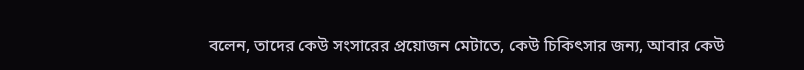বলেন, তাদের কেউ সংসারের প্রয়োজন মেটাতে, কেউ চিকিৎসার জন্য, আবার কেউ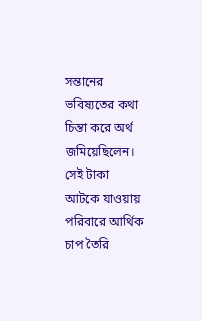সন্তানের ভবিষ্যতের কথা চিন্তা করে অর্থ জমিয়েছিলেন। সেই টাকা আটকে যাওয়ায় পরিবারে আর্থিক চাপ তৈরি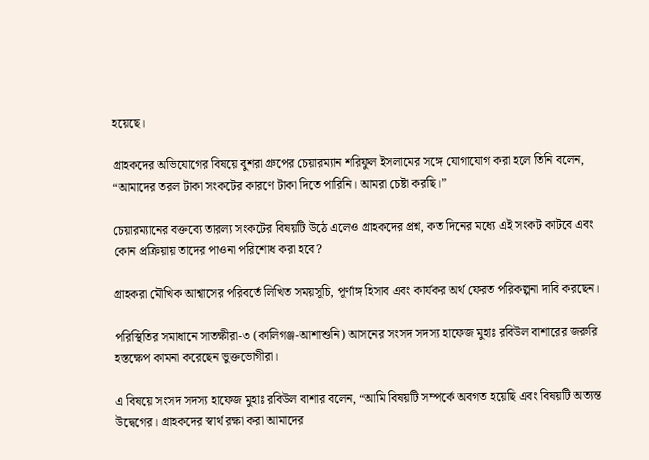হয়েছে।

গ্রাহকদের অভিযোগের বিষয়ে বুশরা গ্রুপের চেয়ারম্যান শরিফুল ইসলামের সঙ্গে যোগাযোগ করা হলে তিনি বলেন, “আমাদের তরল টাকা সংকটের কারণে টাকা দিতে পারিনি। আমরা চেষ্টা করছি।”

চেয়ারম্যানের বক্তব্যে তারল্য সংকটের বিষয়টি উঠে এলেও গ্রাহকদের প্রশ্ন, কত দিনের মধ্যে এই সংকট কাটবে এবং কোন প্রক্রিয়ায় তাদের পাওনা পরিশোধ করা হবে?

গ্রাহকরা মৌখিক আশ্বাসের পরিবর্তে লিখিত সময়সূচি, পূর্ণাঙ্গ হিসাব এবং কার্যকর অর্থ ফেরত পরিকল্পনা দাবি করছেন।

পরিস্থিতির সমাধানে সাতক্ষীরা-৩ (কালিগঞ্জ-আশাশুনি) আসনের সংসদ সদস্য হাফেজ মুহাঃ রবিউল বাশারের জরুরি হস্তক্ষেপ কামনা করেছেন ভুক্তভোগীরা।

এ বিষয়ে সংসদ সদস্য হাফেজ মুহাঃ রবিউল বাশার বলেন, “আমি বিষয়টি সম্পর্কে অবগত হয়েছি এবং বিষয়টি অত্যন্ত উদ্বেগের। গ্রাহকদের স্বার্থ রক্ষা করা আমাদের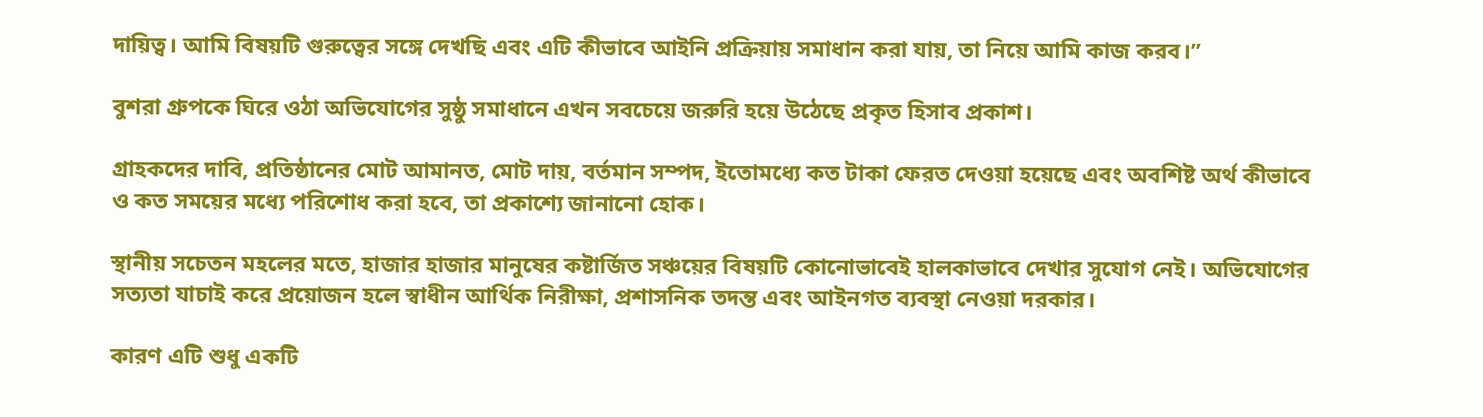দায়িত্ব। আমি বিষয়টি গুরুত্বের সঙ্গে দেখছি এবং এটি কীভাবে আইনি প্রক্রিয়ায় সমাধান করা যায়, তা নিয়ে আমি কাজ করব।”

বুশরা গ্রুপকে ঘিরে ওঠা অভিযোগের সুষ্ঠু সমাধানে এখন সবচেয়ে জরুরি হয়ে উঠেছে প্রকৃত হিসাব প্রকাশ।

গ্রাহকদের দাবি, প্রতিষ্ঠানের মোট আমানত, মোট দায়, বর্তমান সম্পদ, ইতোমধ্যে কত টাকা ফেরত দেওয়া হয়েছে এবং অবশিষ্ট অর্থ কীভাবে ও কত সময়ের মধ্যে পরিশোধ করা হবে, তা প্রকাশ্যে জানানো হোক।

স্থানীয় সচেতন মহলের মতে, হাজার হাজার মানুষের কষ্টার্জিত সঞ্চয়ের বিষয়টি কোনোভাবেই হালকাভাবে দেখার সুযোগ নেই। অভিযোগের সত্যতা যাচাই করে প্রয়োজন হলে স্বাধীন আর্থিক নিরীক্ষা, প্রশাসনিক তদন্ত এবং আইনগত ব্যবস্থা নেওয়া দরকার।

কারণ এটি শুধু একটি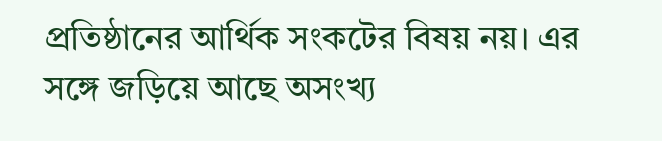প্রতিষ্ঠানের আর্থিক সংকটের বিষয় নয়। এর সঙ্গে জড়িয়ে আছে অসংখ্য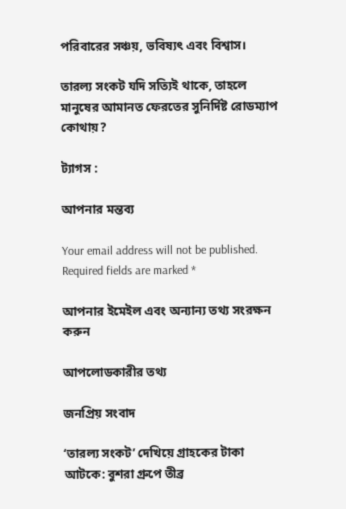পরিবারের সঞ্চয়, ভবিষ্যৎ এবং বিশ্বাস।

তারল্য সংকট যদি সত্যিই থাকে, তাহলে মানুষের আমানত ফেরতের সুনির্দিষ্ট রোডম্যাপ কোথায়?

ট্যাগস :

আপনার মন্তব্য

Your email address will not be published. Required fields are marked *

আপনার ইমেইল এবং অন্যান্য তথ্য সংরক্ষন করুন

আপলোডকারীর তথ্য

জনপ্রিয় সংবাদ

‘তারল্য সংকট’ দেখিয়ে গ্রাহকের টাকা আটকে: বুশরা গ্রুপে তীব্র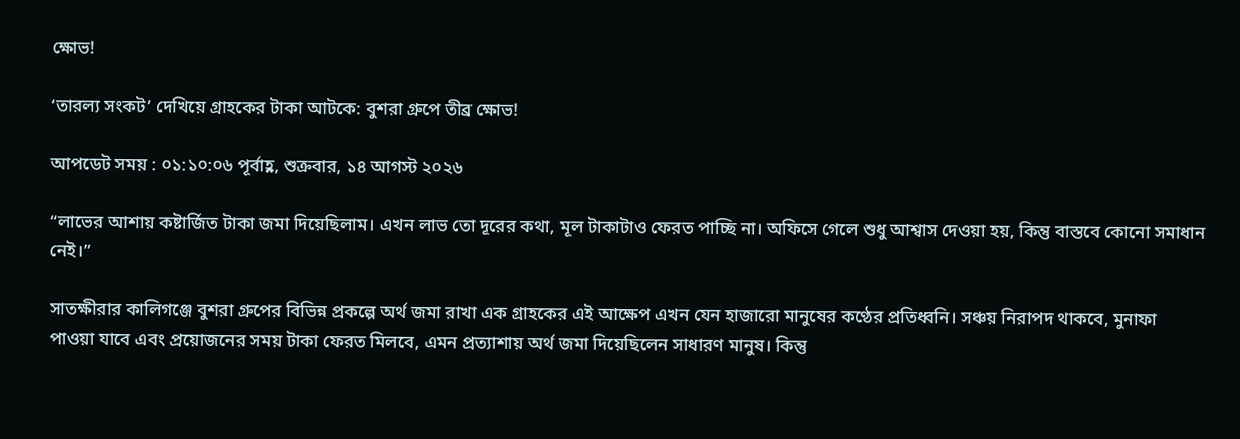ক্ষোভ!

‘তারল্য সংকট’ দেখিয়ে গ্রাহকের টাকা আটকে: বুশরা গ্রুপে তীব্র ক্ষোভ!

আপডেট সময় : ০১:১০:০৬ পূর্বাহ্ণ, শুক্রবার, ১৪ আগস্ট ২০২৬

“লাভের আশায় কষ্টার্জিত টাকা জমা দিয়েছিলাম। এখন লাভ তো দূরের কথা, মূল টাকাটাও ফেরত পাচ্ছি না। অফিসে গেলে শুধু আশ্বাস দেওয়া হয়, কিন্তু বাস্তবে কোনো সমাধান নেই।”

সাতক্ষীরার কালিগঞ্জে বুশরা গ্রুপের বিভিন্ন প্রকল্পে অর্থ জমা রাখা এক গ্রাহকের এই আক্ষেপ এখন যেন হাজারো মানুষের কণ্ঠের প্রতিধ্বনি। সঞ্চয় নিরাপদ থাকবে, মুনাফা পাওয়া যাবে এবং প্রয়োজনের সময় টাকা ফেরত মিলবে, এমন প্রত্যাশায় অর্থ জমা দিয়েছিলেন সাধারণ মানুষ। কিন্তু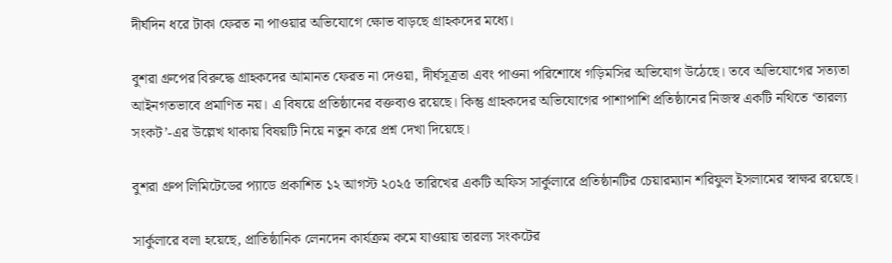দীর্ঘদিন ধরে টাকা ফেরত না পাওয়ার অভিযোগে ক্ষোভ বাড়ছে গ্রাহকদের মধ্যে।

বুশরা গ্রুপের বিরুদ্ধে গ্রাহকদের আমানত ফেরত না দেওয়া, দীর্ঘসূত্রতা এবং পাওনা পরিশোধে গড়িমসির অভিযোগ উঠেছে। তবে অভিযোগের সত্যতা আইনগতভাবে প্রমাণিত নয়। এ বিষয়ে প্রতিষ্ঠানের বক্তব্যও রয়েছে। কিন্তু গ্রাহকদের অভিযোগের পাশাপাশি প্রতিষ্ঠানের নিজস্ব একটি নথিতে ‘তারল্য সংকট’-এর উল্লেখ থাকায় বিষয়টি নিয়ে নতুন করে প্রশ্ন দেখা দিয়েছে।

বুশরা গ্রুপ লিমিটেডের প্যাডে প্রকাশিত ১২ আগস্ট ২০২৫ তারিখের একটি অফিস সার্কুলারে প্রতিষ্ঠানটির চেয়ারম্যান শরিফুল ইসলামের স্বাক্ষর রয়েছে।

সার্কুলারে বলা হয়েছে, প্রাতিষ্ঠানিক লেনদেন কার্যক্রম কমে যাওয়ায় তারল্য সংকটের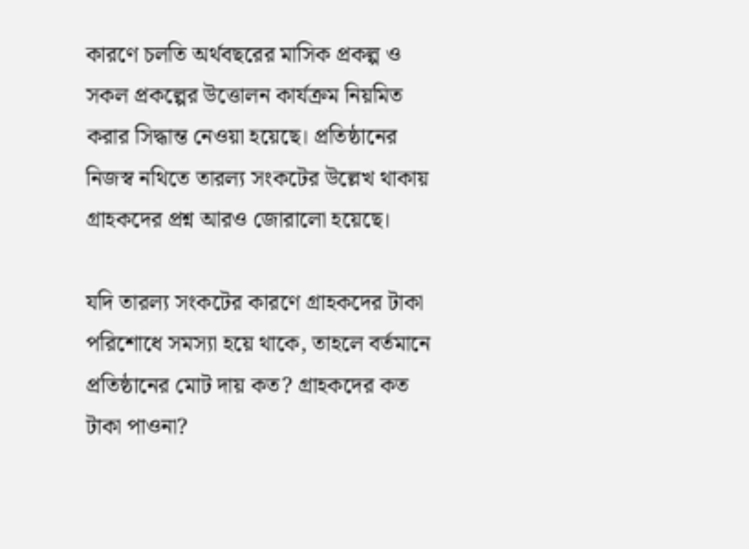কারণে চলতি অর্থবছরের মাসিক প্রকল্প ও সকল প্রকল্পের উত্তোলন কার্যক্রম নিয়মিত করার সিদ্ধান্ত নেওয়া হয়েছে। প্রতিষ্ঠানের নিজস্ব নথিতে তারল্য সংকটের উল্লেখ থাকায় গ্রাহকদের প্রশ্ন আরও জোরালো হয়েছে।

যদি তারল্য সংকটের কারণে গ্রাহকদের টাকা পরিশোধে সমস্যা হয়ে থাকে, তাহলে বর্তমানে প্রতিষ্ঠানের মোট দায় কত? গ্রাহকদের কত টাকা পাওনা?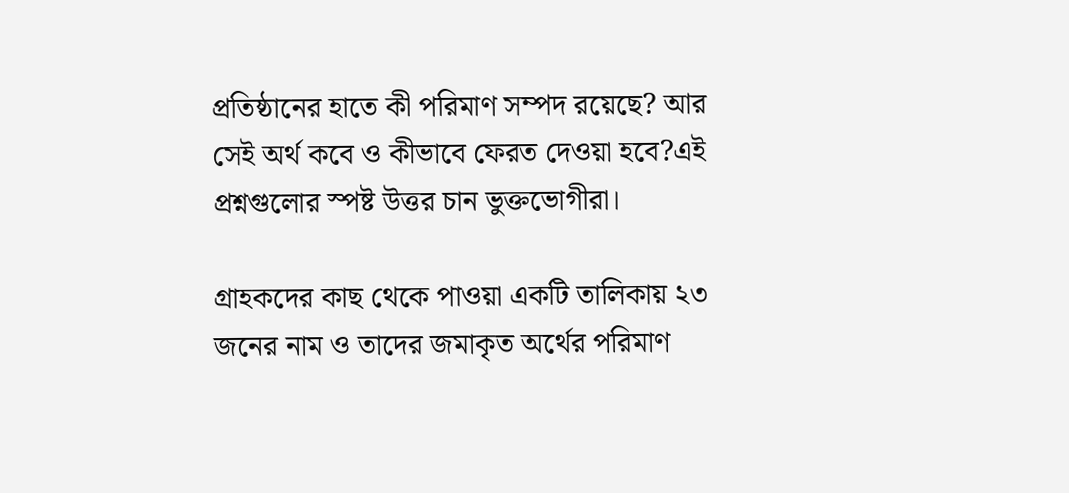প্রতিষ্ঠানের হাতে কী পরিমাণ সম্পদ রয়েছে? আর সেই অর্থ কবে ও কীভাবে ফেরত দেওয়া হবে?এই প্রশ্নগুলোর স্পষ্ট উত্তর চান ভুক্তভোগীরা।

গ্রাহকদের কাছ থেকে পাওয়া একটি তালিকায় ২৩ জনের নাম ও তাদের জমাকৃত অর্থের পরিমাণ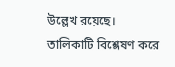উল্লেখ রয়েছে। তালিকাটি বিশ্লেষণ করে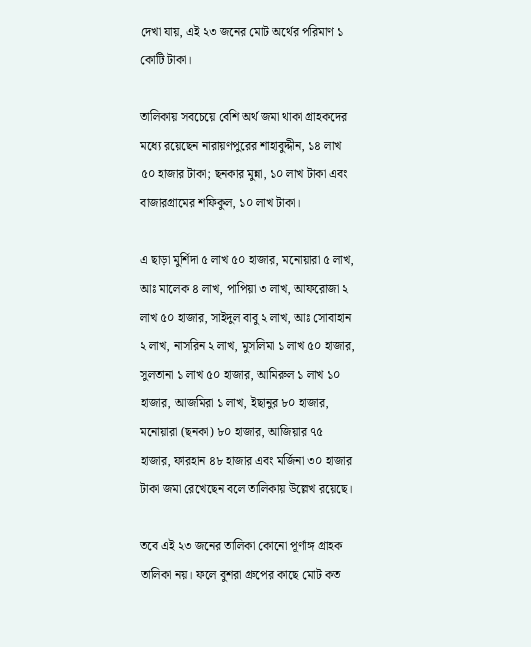দেখা যায়, এই ২৩ জনের মোট অর্থের পরিমাণ ১ কোটি টাকা।

তালিকায় সবচেয়ে বেশি অর্থ জমা থাকা গ্রাহকদের মধ্যে রয়েছেন নারায়ণপুরের শাহাবুদ্দীন, ১৪ লাখ ৫০ হাজার টাকা; ছনকার মুন্না, ১০ লাখ টাকা এবং বাজারগ্রামের শফিকুল, ১০ লাখ টাকা।

এ ছাড়া মুর্শিদা ৫ লাখ ৫০ হাজার, মনোয়ারা ৫ লাখ, আঃ মালেক ৪ লাখ, পাপিয়া ৩ লাখ, আফরোজা ২ লাখ ৫০ হাজার, সাইদুল বাবু ২ লাখ, আঃ সোবাহান ২ লাখ, নাসরিন ২ লাখ, মুসলিমা ১ লাখ ৫০ হাজার, সুলতানা ১ লাখ ৫০ হাজার, আমিরুল ১ লাখ ১০ হাজার, আজমিরা ১ লাখ, ইছানুর ৮০ হাজার, মনোয়ারা (ছনকা) ৮০ হাজার, আজিয়ার ৭৫ হাজার, ফারহান ৪৮ হাজার এবং মর্জিনা ৩০ হাজার টাকা জমা রেখেছেন বলে তালিকায় উল্লেখ রয়েছে।

তবে এই ২৩ জনের তালিকা কোনো পূর্ণাঙ্গ গ্রাহক তালিকা নয়। ফলে বুশরা গ্রুপের কাছে মোট কত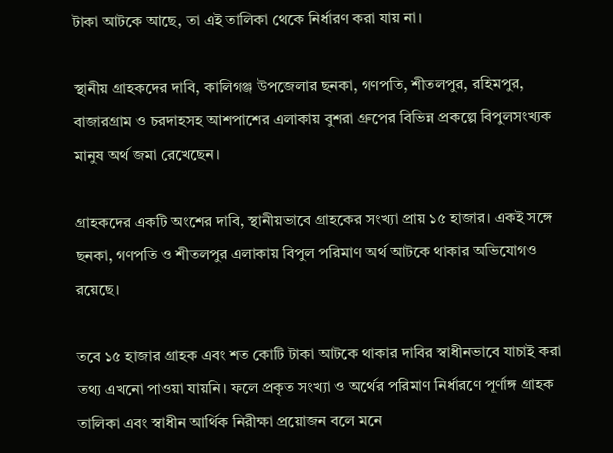টাকা আটকে আছে, তা এই তালিকা থেকে নির্ধারণ করা যায় না।

স্থানীয় গ্রাহকদের দাবি, কালিগঞ্জ উপজেলার ছনকা, গণপতি, শীতলপুর, রহিমপুর, বাজারগ্রাম ও চরদাহসহ আশপাশের এলাকায় বুশরা গ্রুপের বিভিন্ন প্রকল্পে বিপুলসংখ্যক মানুষ অর্থ জমা রেখেছেন।

গ্রাহকদের একটি অংশের দাবি, স্থানীয়ভাবে গ্রাহকের সংখ্যা প্রায় ১৫ হাজার। একই সঙ্গে ছনকা, গণপতি ও শীতলপুর এলাকায় বিপুল পরিমাণ অর্থ আটকে থাকার অভিযোগও রয়েছে।

তবে ১৫ হাজার গ্রাহক এবং শত কোটি টাকা আটকে থাকার দাবির স্বাধীনভাবে যাচাই করা তথ্য এখনো পাওয়া যায়নি। ফলে প্রকৃত সংখ্যা ও অর্থের পরিমাণ নির্ধারণে পূর্ণাঙ্গ গ্রাহক তালিকা এবং স্বাধীন আর্থিক নিরীক্ষা প্রয়োজন বলে মনে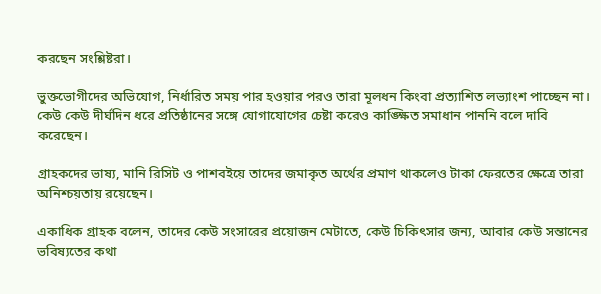করছেন সংশ্লিষ্টরা।

ভুক্তভোগীদের অভিযোগ, নির্ধারিত সময় পার হওয়ার পরও তারা মূলধন কিংবা প্রত্যাশিত লভ্যাংশ পাচ্ছেন না। কেউ কেউ দীর্ঘদিন ধরে প্রতিষ্ঠানের সঙ্গে যোগাযোগের চেষ্টা করেও কাঙ্ক্ষিত সমাধান পাননি বলে দাবি করেছেন।

গ্রাহকদের ভাষ্য, মানি রিসিট ও পাশবইয়ে তাদের জমাকৃত অর্থের প্রমাণ থাকলেও টাকা ফেরতের ক্ষেত্রে তারা অনিশ্চয়তায় রয়েছেন।

একাধিক গ্রাহক বলেন, তাদের কেউ সংসারের প্রয়োজন মেটাতে, কেউ চিকিৎসার জন্য, আবার কেউ সন্তানের ভবিষ্যতের কথা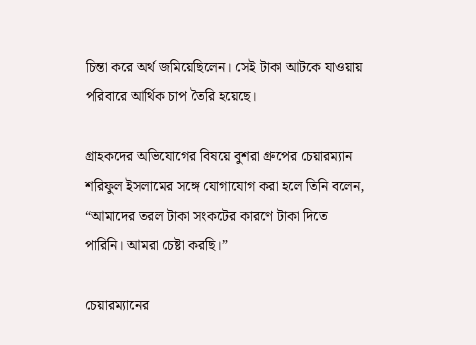চিন্তা করে অর্থ জমিয়েছিলেন। সেই টাকা আটকে যাওয়ায় পরিবারে আর্থিক চাপ তৈরি হয়েছে।

গ্রাহকদের অভিযোগের বিষয়ে বুশরা গ্রুপের চেয়ারম্যান শরিফুল ইসলামের সঙ্গে যোগাযোগ করা হলে তিনি বলেন, “আমাদের তরল টাকা সংকটের কারণে টাকা দিতে পারিনি। আমরা চেষ্টা করছি।”

চেয়ারম্যানের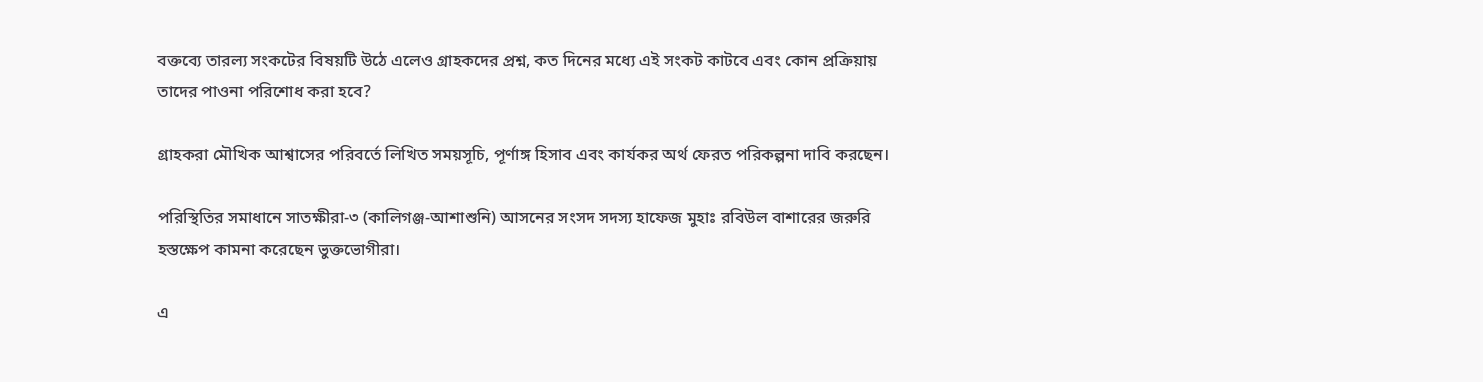বক্তব্যে তারল্য সংকটের বিষয়টি উঠে এলেও গ্রাহকদের প্রশ্ন, কত দিনের মধ্যে এই সংকট কাটবে এবং কোন প্রক্রিয়ায় তাদের পাওনা পরিশোধ করা হবে?

গ্রাহকরা মৌখিক আশ্বাসের পরিবর্তে লিখিত সময়সূচি, পূর্ণাঙ্গ হিসাব এবং কার্যকর অর্থ ফেরত পরিকল্পনা দাবি করছেন।

পরিস্থিতির সমাধানে সাতক্ষীরা-৩ (কালিগঞ্জ-আশাশুনি) আসনের সংসদ সদস্য হাফেজ মুহাঃ রবিউল বাশারের জরুরি হস্তক্ষেপ কামনা করেছেন ভুক্তভোগীরা।

এ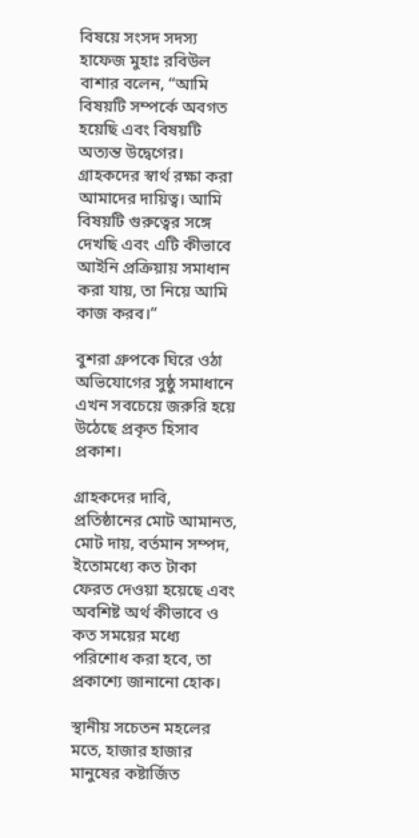বিষয়ে সংসদ সদস্য হাফেজ মুহাঃ রবিউল বাশার বলেন, “আমি বিষয়টি সম্পর্কে অবগত হয়েছি এবং বিষয়টি অত্যন্ত উদ্বেগের। গ্রাহকদের স্বার্থ রক্ষা করা আমাদের দায়িত্ব। আমি বিষয়টি গুরুত্বের সঙ্গে দেখছি এবং এটি কীভাবে আইনি প্রক্রিয়ায় সমাধান করা যায়, তা নিয়ে আমি কাজ করব।”

বুশরা গ্রুপকে ঘিরে ওঠা অভিযোগের সুষ্ঠু সমাধানে এখন সবচেয়ে জরুরি হয়ে উঠেছে প্রকৃত হিসাব প্রকাশ।

গ্রাহকদের দাবি, প্রতিষ্ঠানের মোট আমানত, মোট দায়, বর্তমান সম্পদ, ইতোমধ্যে কত টাকা ফেরত দেওয়া হয়েছে এবং অবশিষ্ট অর্থ কীভাবে ও কত সময়ের মধ্যে পরিশোধ করা হবে, তা প্রকাশ্যে জানানো হোক।

স্থানীয় সচেতন মহলের মতে, হাজার হাজার মানুষের কষ্টার্জিত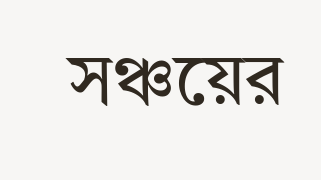সঞ্চয়ের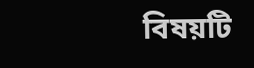বিষয়টি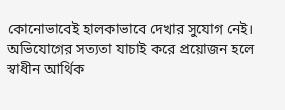কোনোভাবেই হালকাভাবে দেখার সুযোগ নেই। অভিযোগের সত্যতা যাচাই করে প্রয়োজন হলে স্বাধীন আর্থিক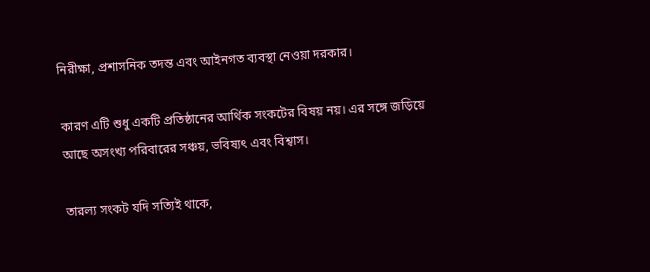নিরীক্ষা, প্রশাসনিক তদন্ত এবং আইনগত ব্যবস্থা নেওয়া দরকার।

কারণ এটি শুধু একটি প্রতিষ্ঠানের আর্থিক সংকটের বিষয় নয়। এর সঙ্গে জড়িয়ে আছে অসংখ্য পরিবারের সঞ্চয়, ভবিষ্যৎ এবং বিশ্বাস।

তারল্য সংকট যদি সত্যিই থাকে,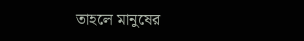তাহলে মানুষের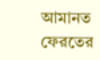আমানত ফেরতের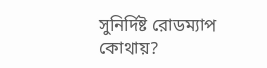সুনির্দিষ্ট রোডম্যাপ কোথায়?